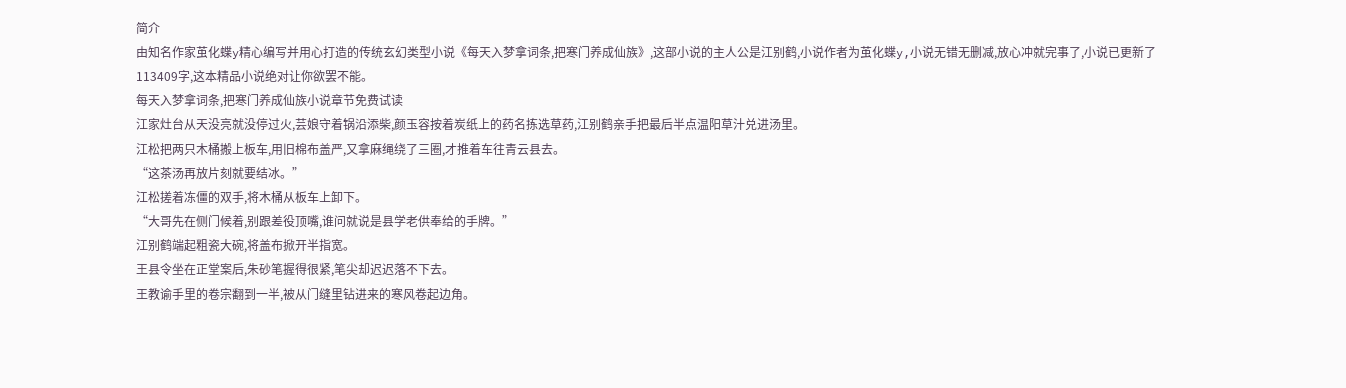简介
由知名作家茧化蝶y精心编写并用心打造的传统玄幻类型小说《每天入梦拿词条,把寒门养成仙族》,这部小说的主人公是江别鹤,小说作者为茧化蝶y,小说无错无删减,放心冲就完事了,小说已更新了113409字,这本精品小说绝对让你欲罢不能。
每天入梦拿词条,把寒门养成仙族小说章节免费试读
江家灶台从天没亮就没停过火,芸娘守着锅沿添柴,颜玉容按着炭纸上的药名拣选草药,江别鹤亲手把最后半点温阳草汁兑进汤里。
江松把两只木桶搬上板车,用旧棉布盖严,又拿麻绳绕了三圈,才推着车往青云县去。
“这茶汤再放片刻就要结冰。”
江松搓着冻僵的双手,将木桶从板车上卸下。
“大哥先在侧门候着,别跟差役顶嘴,谁问就说是县学老供奉给的手牌。”
江别鹤端起粗瓷大碗,将盖布掀开半指宽。
王县令坐在正堂案后,朱砂笔握得很紧,笔尖却迟迟落不下去。
王教谕手里的卷宗翻到一半,被从门缝里钻进来的寒风卷起边角。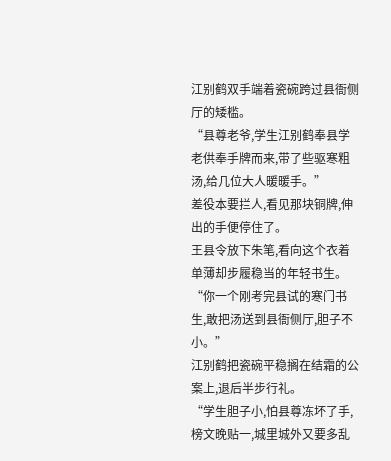江别鹤双手端着瓷碗跨过县衙侧厅的矮槛。
“县尊老爷,学生江别鹤奉县学老供奉手牌而来,带了些驱寒粗汤,给几位大人暖暖手。”
差役本要拦人,看见那块铜牌,伸出的手便停住了。
王县令放下朱笔,看向这个衣着单薄却步履稳当的年轻书生。
“你一个刚考完县试的寒门书生,敢把汤送到县衙侧厅,胆子不小。”
江别鹤把瓷碗平稳搁在结霜的公案上,退后半步行礼。
“学生胆子小,怕县尊冻坏了手,榜文晚贴一,城里城外又要多乱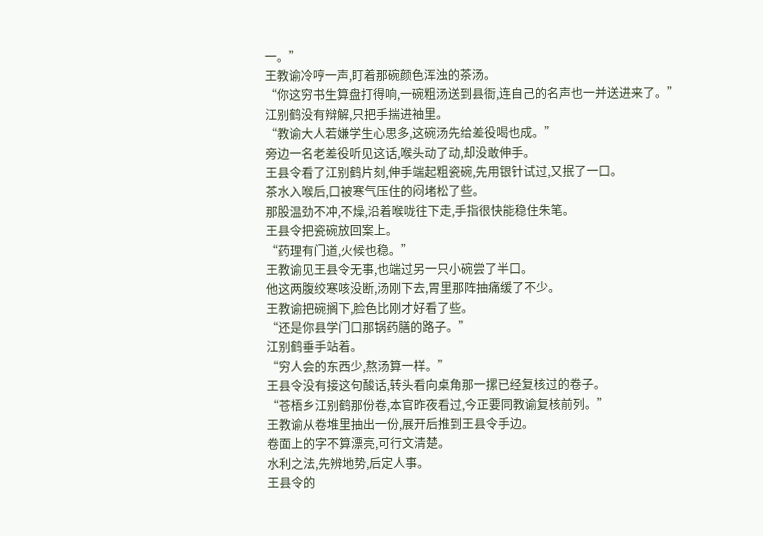一。”
王教谕冷哼一声,盯着那碗颜色浑浊的茶汤。
“你这穷书生算盘打得响,一碗粗汤送到县衙,连自己的名声也一并送进来了。”
江别鹤没有辩解,只把手揣进袖里。
“教谕大人若嫌学生心思多,这碗汤先给差役喝也成。”
旁边一名老差役听见这话,喉头动了动,却没敢伸手。
王县令看了江别鹤片刻,伸手端起粗瓷碗,先用银针试过,又抿了一口。
茶水入喉后,口被寒气压住的闷堵松了些。
那股温劲不冲,不燥,沿着喉咙往下走,手指很快能稳住朱笔。
王县令把瓷碗放回案上。
“药理有门道,火候也稳。”
王教谕见王县令无事,也端过另一只小碗尝了半口。
他这两腹绞寒咳没断,汤刚下去,胃里那阵抽痛缓了不少。
王教谕把碗搁下,脸色比刚才好看了些。
“还是你县学门口那锅药膳的路子。”
江别鹤垂手站着。
“穷人会的东西少,熬汤算一样。”
王县令没有接这句酸话,转头看向桌角那一摞已经复核过的卷子。
“苍梧乡江别鹤那份卷,本官昨夜看过,今正要同教谕复核前列。”
王教谕从卷堆里抽出一份,展开后推到王县令手边。
卷面上的字不算漂亮,可行文清楚。
水利之法,先辨地势,后定人事。
王县令的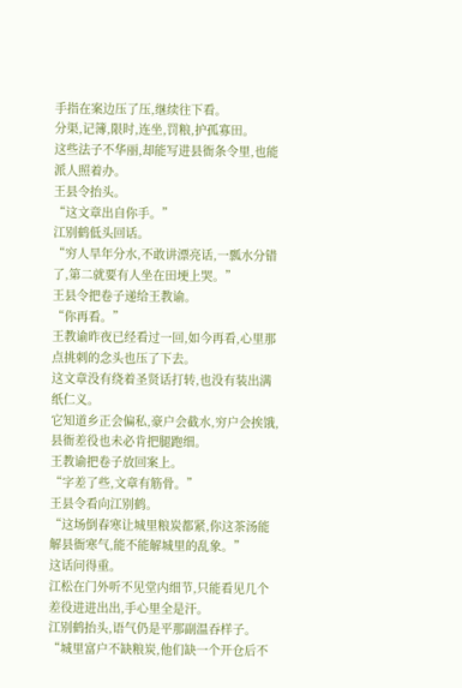手指在案边压了压,继续往下看。
分渠,记簿,限时,连坐,罚粮,护孤寡田。
这些法子不华丽,却能写进县衙条令里,也能派人照着办。
王县令抬头。
“这文章出自你手。”
江别鹤低头回话。
“穷人旱年分水,不敢讲漂亮话,一瓢水分错了,第二就要有人坐在田埂上哭。”
王县令把卷子递给王教谕。
“你再看。”
王教谕昨夜已经看过一回,如今再看,心里那点挑刺的念头也压了下去。
这文章没有绕着圣贤话打转,也没有装出满纸仁义。
它知道乡正会偏私,豪户会截水,穷户会挨饿,县衙差役也未必肯把腿跑细。
王教谕把卷子放回案上。
“字差了些,文章有筋骨。”
王县令看向江别鹤。
“这场倒春寒让城里粮炭都紧,你这茶汤能解县衙寒气,能不能解城里的乱象。”
这话问得重。
江松在门外听不见堂内细节,只能看见几个差役进进出出,手心里全是汗。
江别鹤抬头,语气仍是平那副温吞样子。
“城里富户不缺粮炭,他们缺一个开仓后不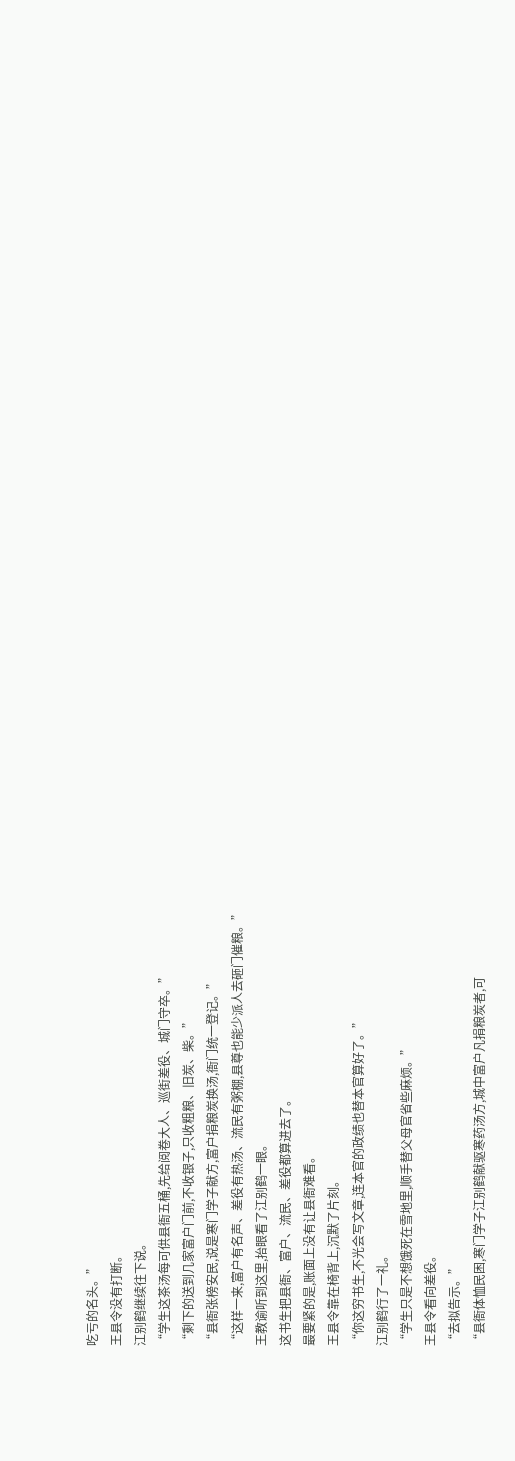吃亏的名头。”
王县令没有打断。
江别鹤继续往下说。
“学生这茶汤每可供县衙五桶,先给阅卷大人、巡街差役、城门守卒。”
“剩下的送到几家富户门前,不收银子,只收粗粮、旧炭、柴。”
“县衙张榜安民,说是寒门学子献方,富户捐粮炭换汤,衙门统一登记。”
“这样一来,富户有名声、差役有热汤、流民有粥棚,县尊也能少派人去砸门催粮。”
王教谕听到这里,抬眼看了江别鹤一眼。
这书生把县衙、富户、流民、差役都算进去了。
最要紧的是,账面上没有让县衙难看。
王县令靠在椅背上,沉默了片刻。
“你这穷书生,不光会写文章,连本官的政绩也替本官算好了。”
江别鹤行了一礼。
“学生只是不想饿死在雪地里,顺手替父母官省些麻烦。”
王县令看向差役。
“去拟告示。”
“县衙体恤民困,寒门学子江别鹤献驱寒药汤方,城中富户凡捐粮炭者,可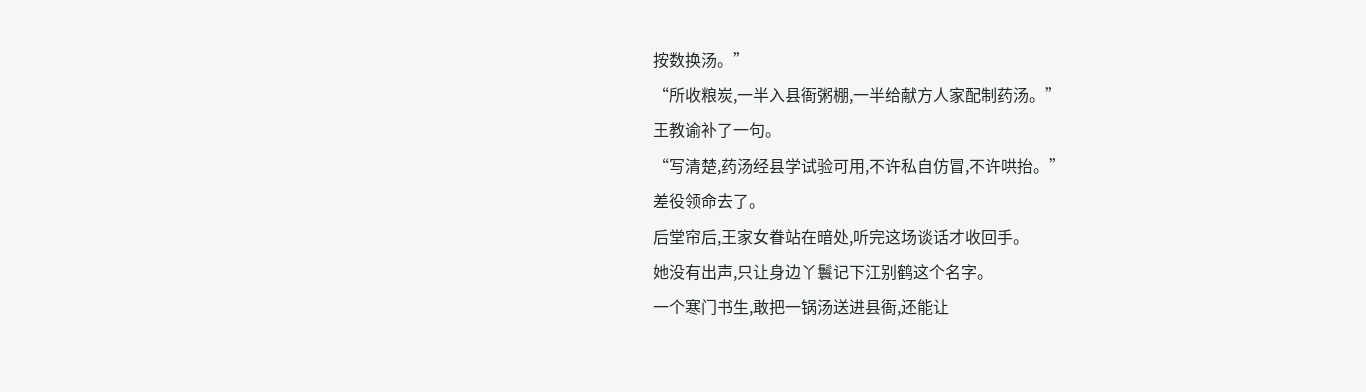按数换汤。”
“所收粮炭,一半入县衙粥棚,一半给献方人家配制药汤。”
王教谕补了一句。
“写清楚,药汤经县学试验可用,不许私自仿冒,不许哄抬。”
差役领命去了。
后堂帘后,王家女眷站在暗处,听完这场谈话才收回手。
她没有出声,只让身边丫鬟记下江别鹤这个名字。
一个寒门书生,敢把一锅汤送进县衙,还能让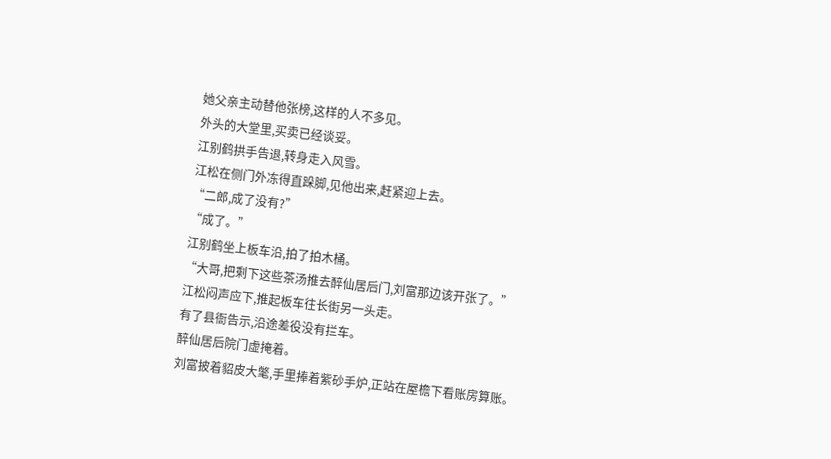她父亲主动替他张榜,这样的人不多见。
外头的大堂里,买卖已经谈妥。
江别鹤拱手告退,转身走入风雪。
江松在侧门外冻得直跺脚,见他出来,赶紧迎上去。
“二郎,成了没有?”
“成了。”
江别鹤坐上板车沿,拍了拍木桶。
“大哥,把剩下这些茶汤推去醉仙居后门,刘富那边该开张了。”
江松闷声应下,推起板车往长街另一头走。
有了县衙告示,沿途差役没有拦车。
醉仙居后院门虚掩着。
刘富披着貂皮大氅,手里捧着紫砂手炉,正站在屋檐下看账房算账。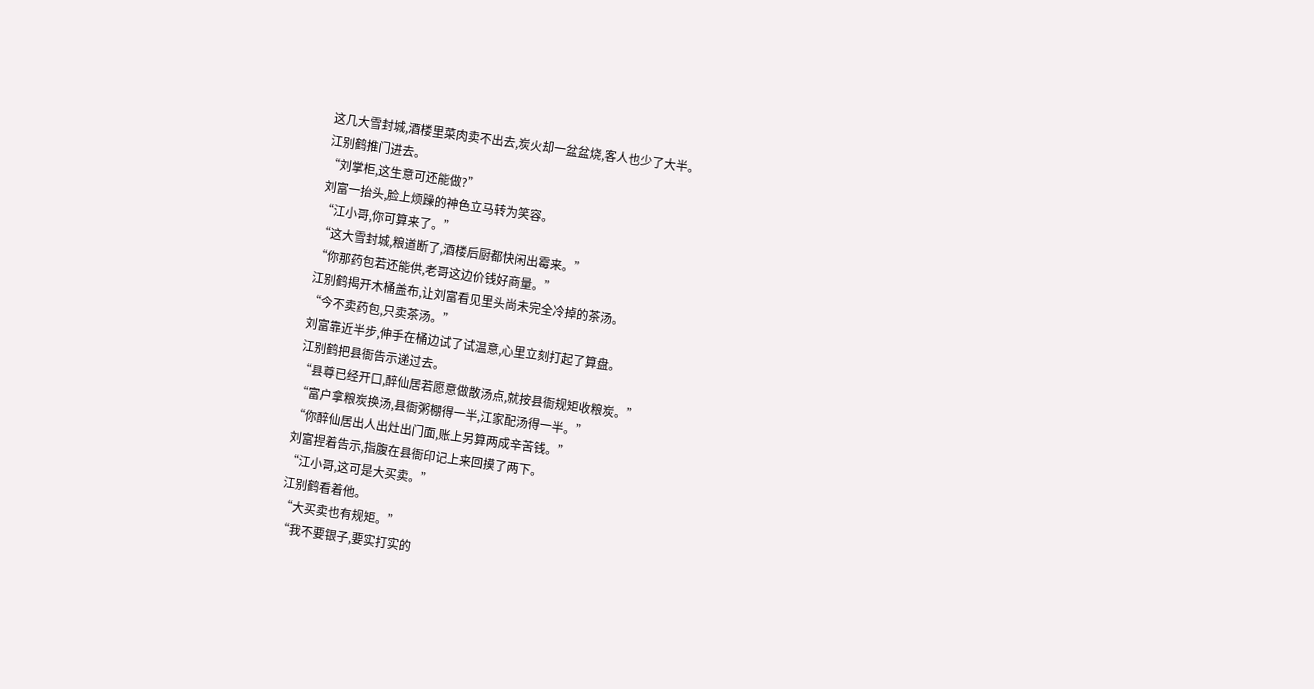这几大雪封城,酒楼里菜肉卖不出去,炭火却一盆盆烧,客人也少了大半。
江别鹤推门进去。
“刘掌柜,这生意可还能做?”
刘富一抬头,脸上烦躁的神色立马转为笑容。
“江小哥,你可算来了。”
“这大雪封城,粮道断了,酒楼后厨都快闲出霉来。”
“你那药包若还能供,老哥这边价钱好商量。”
江别鹤揭开木桶盖布,让刘富看见里头尚未完全冷掉的茶汤。
“今不卖药包,只卖茶汤。”
刘富靠近半步,伸手在桶边试了试温意,心里立刻打起了算盘。
江别鹤把县衙告示递过去。
“县尊已经开口,醉仙居若愿意做散汤点,就按县衙规矩收粮炭。”
“富户拿粮炭换汤,县衙粥棚得一半,江家配汤得一半。”
“你醉仙居出人出灶出门面,账上另算两成辛苦钱。”
刘富捏着告示,指腹在县衙印记上来回摸了两下。
“江小哥,这可是大买卖。”
江别鹤看着他。
“大买卖也有规矩。”
“我不要银子,要实打实的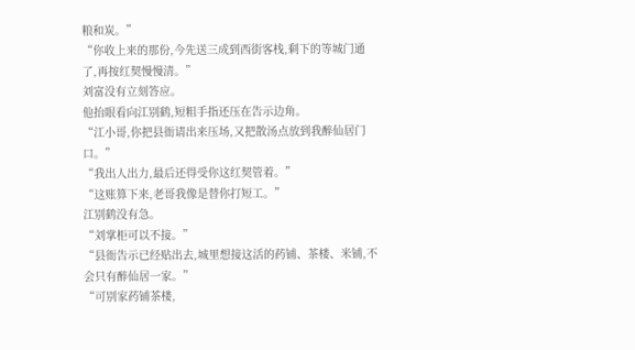粮和炭。”
“你收上来的那份,今先送三成到西街客栈,剩下的等城门通了,再按红契慢慢清。”
刘富没有立刻答应。
他抬眼看向江别鹤,短粗手指还压在告示边角。
“江小哥,你把县衙请出来压场,又把散汤点放到我醉仙居门口。”
“我出人出力,最后还得受你这红契管着。”
“这账算下来,老哥我像是替你打短工。”
江别鹤没有急。
“刘掌柜可以不接。”
“县衙告示已经贴出去,城里想接这活的药铺、茶楼、米铺,不会只有醉仙居一家。”
“可别家药铺茶楼,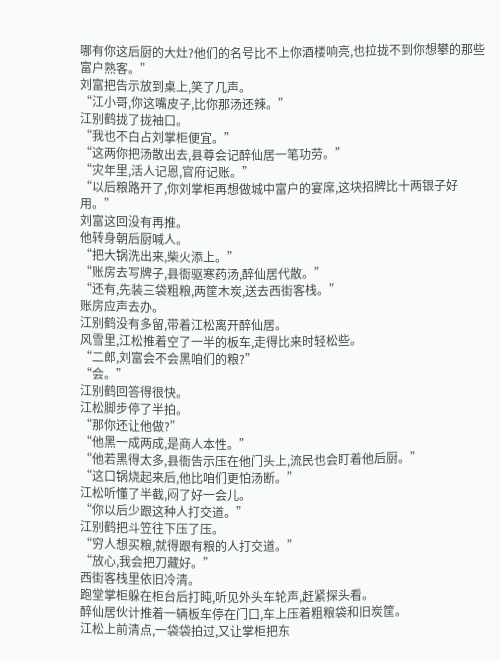哪有你这后厨的大灶?他们的名号比不上你酒楼响亮,也拉拢不到你想攀的那些富户熟客。”
刘富把告示放到桌上,笑了几声。
“江小哥,你这嘴皮子,比你那汤还辣。”
江别鹤拢了拢袖口。
“我也不白占刘掌柜便宜。”
“这两你把汤散出去,县尊会记醉仙居一笔功劳。”
“灾年里,活人记恩,官府记账。”
“以后粮路开了,你刘掌柜再想做城中富户的宴席,这块招牌比十两银子好用。”
刘富这回没有再推。
他转身朝后厨喊人。
“把大锅洗出来,柴火添上。”
“账房去写牌子,县衙驱寒药汤,醉仙居代散。”
“还有,先装三袋粗粮,两筐木炭,送去西街客栈。”
账房应声去办。
江别鹤没有多留,带着江松离开醉仙居。
风雪里,江松推着空了一半的板车,走得比来时轻松些。
“二郎,刘富会不会黑咱们的粮?”
“会。”
江别鹤回答得很快。
江松脚步停了半拍。
“那你还让他做?”
“他黑一成两成,是商人本性。”
“他若黑得太多,县衙告示压在他门头上,流民也会盯着他后厨。”
“这口锅烧起来后,他比咱们更怕汤断。”
江松听懂了半截,闷了好一会儿。
“你以后少跟这种人打交道。”
江别鹤把斗笠往下压了压。
“穷人想买粮,就得跟有粮的人打交道。”
“放心,我会把刀藏好。”
西街客栈里依旧冷清。
跑堂掌柜躲在柜台后打盹,听见外头车轮声,赶紧探头看。
醉仙居伙计推着一辆板车停在门口,车上压着粗粮袋和旧炭筐。
江松上前清点,一袋袋拍过,又让掌柜把东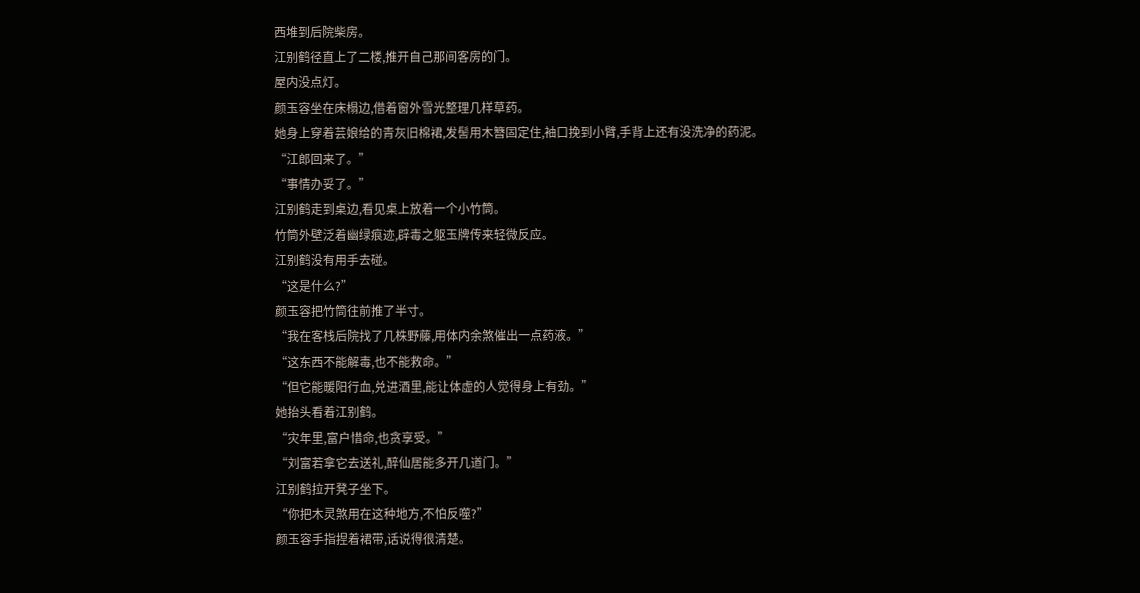西堆到后院柴房。
江别鹤径直上了二楼,推开自己那间客房的门。
屋内没点灯。
颜玉容坐在床榻边,借着窗外雪光整理几样草药。
她身上穿着芸娘给的青灰旧棉裙,发髻用木簪固定住,袖口挽到小臂,手背上还有没洗净的药泥。
“江郎回来了。”
“事情办妥了。”
江别鹤走到桌边,看见桌上放着一个小竹筒。
竹筒外壁泛着幽绿痕迹,辟毒之躯玉牌传来轻微反应。
江别鹤没有用手去碰。
“这是什么?”
颜玉容把竹筒往前推了半寸。
“我在客栈后院找了几株野藤,用体内余煞催出一点药液。”
“这东西不能解毒,也不能救命。”
“但它能暖阳行血,兑进酒里,能让体虚的人觉得身上有劲。”
她抬头看着江别鹤。
“灾年里,富户惜命,也贪享受。”
“刘富若拿它去送礼,醉仙居能多开几道门。”
江别鹤拉开凳子坐下。
“你把木灵煞用在这种地方,不怕反噬?”
颜玉容手指捏着裙带,话说得很清楚。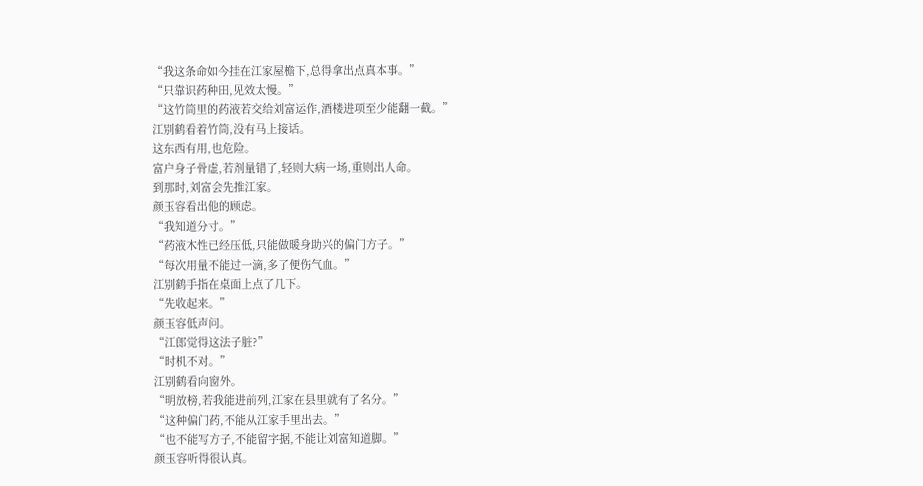“我这条命如今挂在江家屋檐下,总得拿出点真本事。”
“只靠识药种田,见效太慢。”
“这竹筒里的药液若交给刘富运作,酒楼进项至少能翻一截。”
江别鹤看着竹筒,没有马上接话。
这东西有用,也危险。
富户身子骨虚,若剂量错了,轻则大病一场,重则出人命。
到那时,刘富会先推江家。
颜玉容看出他的顾虑。
“我知道分寸。”
“药液木性已经压低,只能做暖身助兴的偏门方子。”
“每次用量不能过一滴,多了便伤气血。”
江别鹤手指在桌面上点了几下。
“先收起来。”
颜玉容低声问。
“江郎觉得这法子脏?”
“时机不对。”
江别鹤看向窗外。
“明放榜,若我能进前列,江家在县里就有了名分。”
“这种偏门药,不能从江家手里出去。”
“也不能写方子,不能留字据,不能让刘富知道脚。”
颜玉容听得很认真。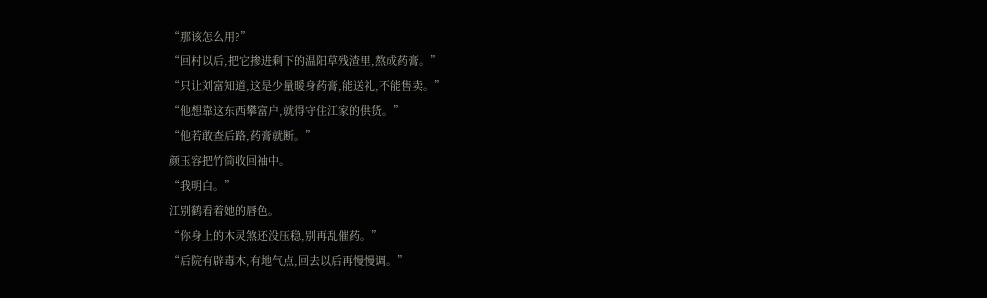“那该怎么用?”
“回村以后,把它掺进剩下的温阳草残渣里,熬成药膏。”
“只让刘富知道,这是少量暖身药膏,能送礼,不能售卖。”
“他想靠这东西攀富户,就得守住江家的供货。”
“他若敢查后路,药膏就断。”
颜玉容把竹筒收回袖中。
“我明白。”
江别鹤看着她的唇色。
“你身上的木灵煞还没压稳,别再乱催药。”
“后院有辟毒木,有地气点,回去以后再慢慢调。”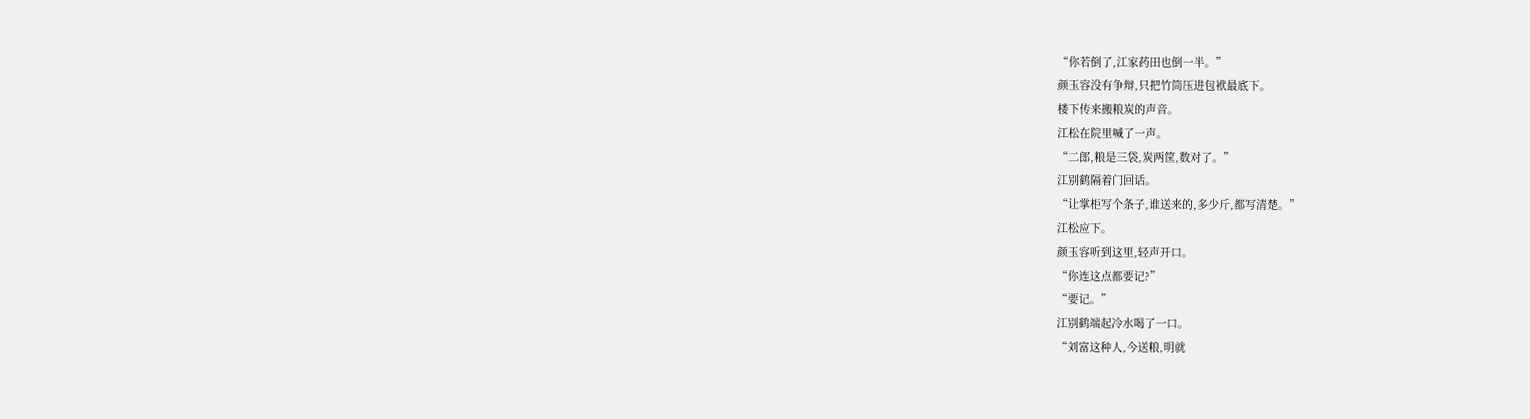“你若倒了,江家药田也倒一半。”
颜玉容没有争辩,只把竹筒压进包袱最底下。
楼下传来搬粮炭的声音。
江松在院里喊了一声。
“二郎,粮是三袋,炭两筐,数对了。”
江别鹤隔着门回话。
“让掌柜写个条子,谁送来的,多少斤,都写清楚。”
江松应下。
颜玉容听到这里,轻声开口。
“你连这点都要记?”
“要记。”
江别鹤端起冷水喝了一口。
“刘富这种人,今送粮,明就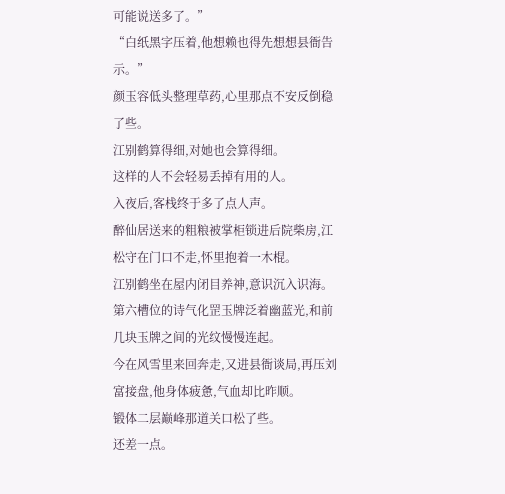可能说送多了。”
“白纸黑字压着,他想赖也得先想想县衙告示。”
颜玉容低头整理草药,心里那点不安反倒稳了些。
江别鹤算得细,对她也会算得细。
这样的人不会轻易丢掉有用的人。
入夜后,客栈终于多了点人声。
醉仙居送来的粗粮被掌柜锁进后院柴房,江松守在门口不走,怀里抱着一木棍。
江别鹤坐在屋内闭目养神,意识沉入识海。
第六槽位的诗气化罡玉牌泛着幽蓝光,和前几块玉牌之间的光纹慢慢连起。
今在风雪里来回奔走,又进县衙谈局,再压刘富接盘,他身体疲惫,气血却比昨顺。
锻体二层巅峰那道关口松了些。
还差一点。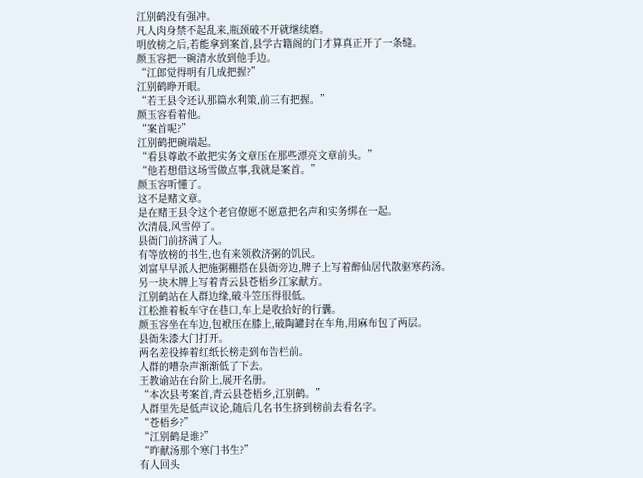江别鹤没有强冲。
凡人肉身禁不起乱来,瓶颈破不开就继续磨。
明放榜之后,若能拿到案首,县学古籍阁的门才算真正开了一条缝。
颜玉容把一碗清水放到他手边。
“江郎觉得明有几成把握?”
江别鹤睁开眼。
“若王县令还认那篇水利策,前三有把握。”
颜玉容看着他。
“案首呢?”
江别鹤把碗端起。
“看县尊敢不敢把实务文章压在那些漂亮文章前头。”
“他若想借这场雪做点事,我就是案首。”
颜玉容听懂了。
这不是赌文章。
是在赌王县令这个老官僚愿不愿意把名声和实务绑在一起。
次清晨,风雪停了。
县衙门前挤满了人。
有等放榜的书生,也有来领救济粥的饥民。
刘富早早派人把施粥棚搭在县衙旁边,牌子上写着醉仙居代散驱寒药汤。
另一块木牌上写着青云县苍梧乡江家献方。
江别鹤站在人群边缘,破斗笠压得很低。
江松推着板车守在巷口,车上是收拾好的行囊。
颜玉容坐在车边,包袱压在膝上,破陶罐封在车角,用麻布包了两层。
县衙朱漆大门打开。
两名差役捧着红纸长榜走到布告栏前。
人群的嘈杂声渐渐低了下去。
王教谕站在台阶上,展开名册。
“本次县考案首,青云县苍梧乡,江别鹤。”
人群里先是低声议论,随后几名书生挤到榜前去看名字。
“苍梧乡?”
“江别鹤是谁?”
“昨献汤那个寒门书生?”
有人回头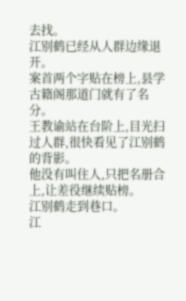去找。
江别鹤已经从人群边缘退开。
案首两个字贴在榜上,县学古籍阁那道门就有了名分。
王教谕站在台阶上,目光扫过人群,很快看见了江别鹤的背影。
他没有叫住人,只把名册合上,让差役继续贴榜。
江别鹤走到巷口。
江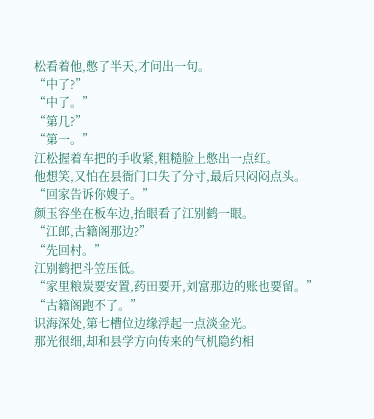松看着他,憋了半天,才问出一句。
“中了?”
“中了。”
“第几?”
“第一。”
江松握着车把的手收紧,粗糙脸上憋出一点红。
他想笑,又怕在县衙门口失了分寸,最后只闷闷点头。
“回家告诉你嫂子。”
颜玉容坐在板车边,抬眼看了江别鹤一眼。
“江郎,古籍阁那边?”
“先回村。”
江别鹤把斗笠压低。
“家里粮炭要安置,药田要开,刘富那边的账也要留。”
“古籍阁跑不了。”
识海深处,第七槽位边缘浮起一点淡金光。
那光很细,却和县学方向传来的气机隐约相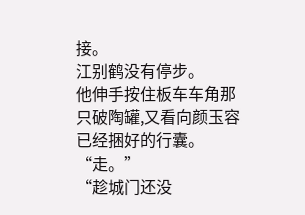接。
江别鹤没有停步。
他伸手按住板车车角那只破陶罐,又看向颜玉容已经捆好的行囊。
“走。”
“趁城门还没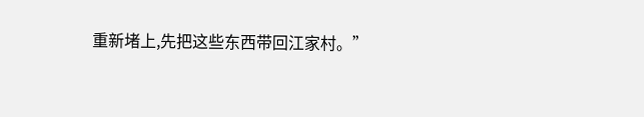重新堵上,先把这些东西带回江家村。”